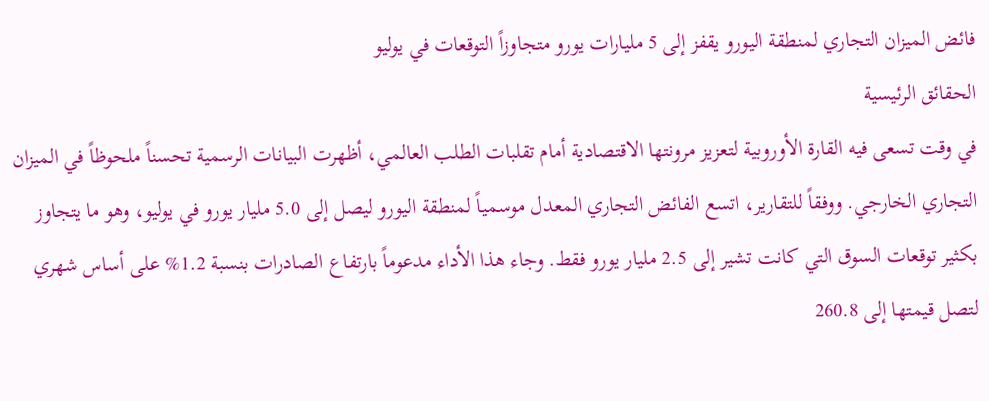فائض الميزان التجاري لمنطقة اليورو يقفز إلى 5 مليارات يورو متجاوزاً التوقعات في يوليو
الحقائق الرئيسية
في وقت تسعى فيه القارة الأوروبية لتعزيز مرونتها الاقتصادية أمام تقلبات الطلب العالمي، أظهرت البيانات الرسمية تحسناً ملحوظاً في الميزان التجاري الخارجي. ووفقاً للتقارير، اتسع الفائض التجاري المعدل موسمياً لمنطقة اليورو ليصل إلى 5.0 مليار يورو في يوليو، وهو ما يتجاوز بكثير توقعات السوق التي كانت تشير إلى 2.5 مليار يورو فقط. وجاء هذا الأداء مدعوماً بارتفاع الصادرات بنسبة 1.2% على أساس شهري لتصل قيمتها إلى 260.8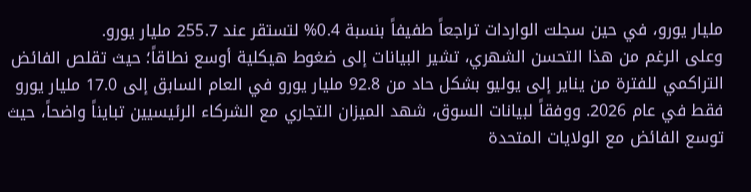مليار يورو، في حين سجلت الواردات تراجعاً طفيفاً بنسبة 0.4% لتستقر عند 255.7 مليار يورو.
وعلى الرغم من هذا التحسن الشهري، تشير البيانات إلى ضغوط هيكلية أوسع نطاقاً؛ حيث تقلص الفائض التراكمي للفترة من يناير إلى يوليو بشكل حاد من 92.8 مليار يورو في العام السابق إلى 17.0 مليار يورو فقط في عام 2026. ووفقاً لبيانات السوق، شهد الميزان التجاري مع الشركاء الرئيسيين تبايناً واضحاً، حيث توسع الفائض مع الولايات المتحدة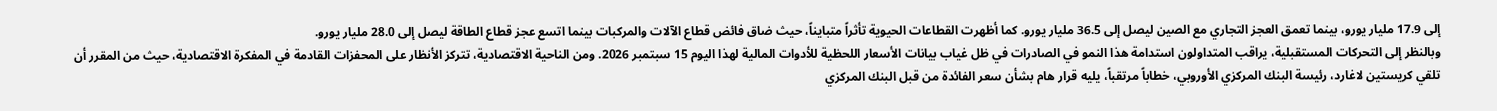إلى 17.9 مليار يورو، بينما تعمق العجز التجاري مع الصين ليصل إلى 36.5 مليار يورو. كما أظهرت القطاعات الحيوية تأثراً متبايناً، حيث ضاق فائض قطاع الآلات والمركبات بينما اتسع عجز قطاع الطاقة ليصل إلى 28.0 مليار يورو.
وبالنظر إلى التحركات المستقبلية، يراقب المتداولون استدامة هذا النمو في الصادرات في ظل غياب بيانات الأسعار اللحظية للأدوات المالية لهذا اليوم 15 سبتمبر 2026. ومن الناحية الاقتصادية، تتركز الأنظار على المحفزات القادمة في المفكرة الاقتصادية، حيث من المقرر أن تلقي كريستين لاغارد، رئيسة البنك المركزي الأوروبي، خطاباً مرتقباً، يليه قرار هام بشأن سعر الفائدة من قبل البنك المركزي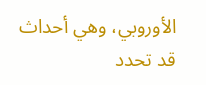الأوروبي، وهي أحداث قد تحدد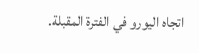اتجاه اليورو في الفترة المقبلة.